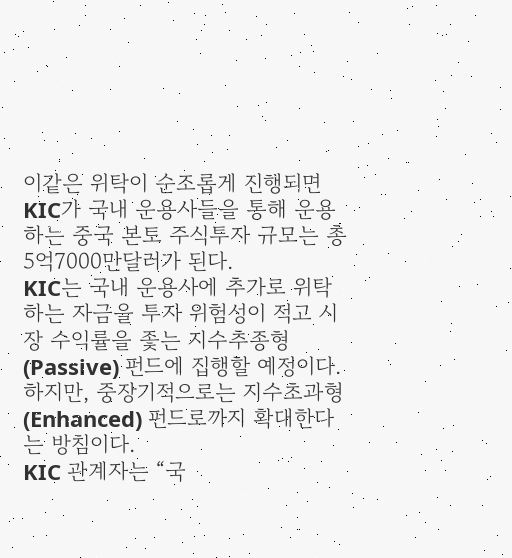이같은 위탁이 순조롭게 진행되면 KIC가 국내 운용사들을 통해 운용하는 중국 본토 주식투자 규모는 총 5억7000만달러가 된다.
KIC는 국내 운용사에 추가로 위탁하는 자금을 투자 위험성이 적고 시장 수익률을 좇는 지수추종형(Passive) 펀드에 집행할 예정이다. 하지만, 중장기적으로는 지수초과형(Enhanced) 펀드로까지 확대한다는 방침이다.
KIC 관계자는 “국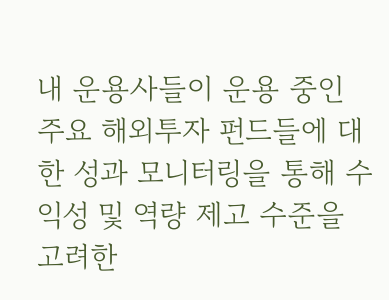내 운용사들이 운용 중인 주요 해외투자 펀드들에 대한 성과 모니터링을 통해 수익성 및 역량 제고 수준을 고려한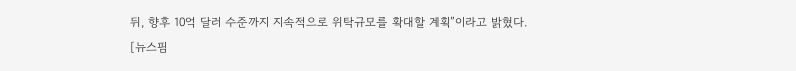뒤, 향후 10억 달러 수준까지 지속적으로 위탁규모를 확대할 계획”이라고 밝혔다.
[뉴스핌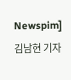Newspim] 김남현 기자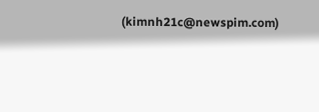(kimnh21c@newspim.com)